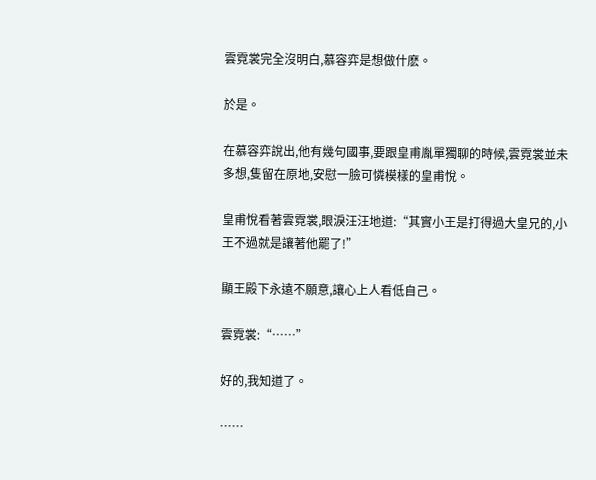雲霓裳完全沒明白,慕容弈是想做什麽。

於是。

在慕容弈說出,他有幾句國事,要跟皇甫胤單獨聊的時候,雲霓裳並未多想,隻留在原地,安慰一臉可憐模樣的皇甫悅。

皇甫悅看著雲霓裳,眼淚汪汪地道:“其實小王是打得過大皇兄的,小王不過就是讓著他罷了!”

顯王殿下永遠不願意,讓心上人看低自己。

雲霓裳:“……”

好的,我知道了。

……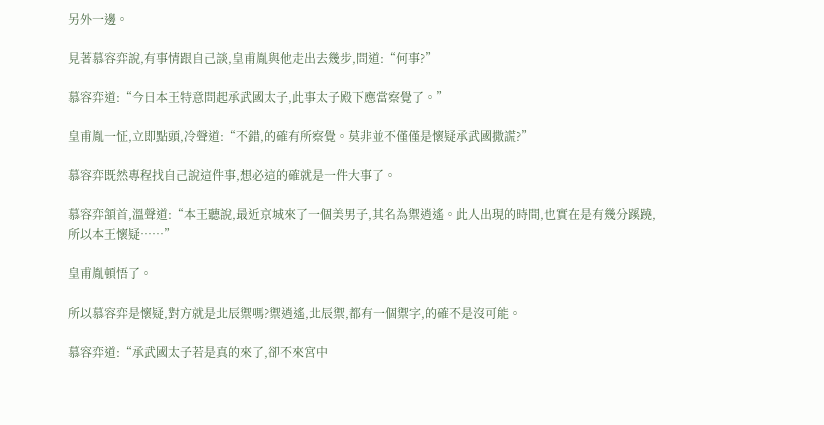另外一邊。

見著慕容弈說,有事情跟自己談,皇甫胤與他走出去幾步,問道:“何事?”

慕容弈道:“今日本王特意問起承武國太子,此事太子殿下應當察覺了。”

皇甫胤一怔,立即點頭,冷聲道:“不錯,的確有所察覺。莫非並不僅僅是懷疑承武國撒謊?”

慕容弈既然專程找自己說這件事,想必這的確就是一件大事了。

慕容弈頷首,溫聲道:“本王聽說,最近京城來了一個美男子,其名為禦逍遙。此人出現的時間,也實在是有幾分蹊蹺,所以本王懷疑……”

皇甫胤頓悟了。

所以慕容弈是懷疑,對方就是北辰禦嗎?禦逍遙,北辰禦,都有一個禦字,的確不是沒可能。

慕容弈道:“承武國太子若是真的來了,卻不來宮中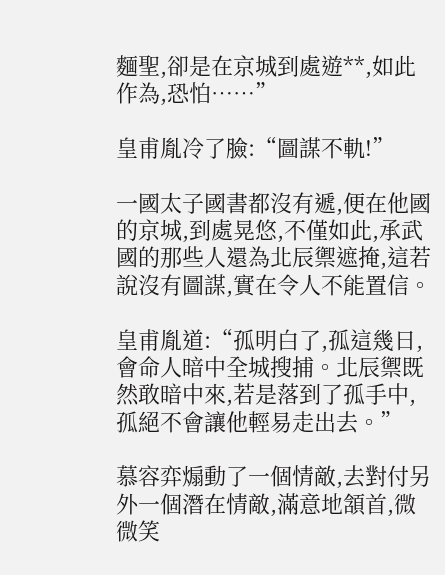麵聖,卻是在京城到處遊**,如此作為,恐怕……”

皇甫胤冷了臉:“圖謀不軌!”

一國太子國書都沒有遞,便在他國的京城,到處晃悠,不僅如此,承武國的那些人還為北辰禦遮掩,這若說沒有圖謀,實在令人不能置信。

皇甫胤道:“孤明白了,孤這幾日,會命人暗中全城搜捕。北辰禦既然敢暗中來,若是落到了孤手中,孤絕不會讓他輕易走出去。”

慕容弈煽動了一個情敵,去對付另外一個潛在情敵,滿意地頷首,微微笑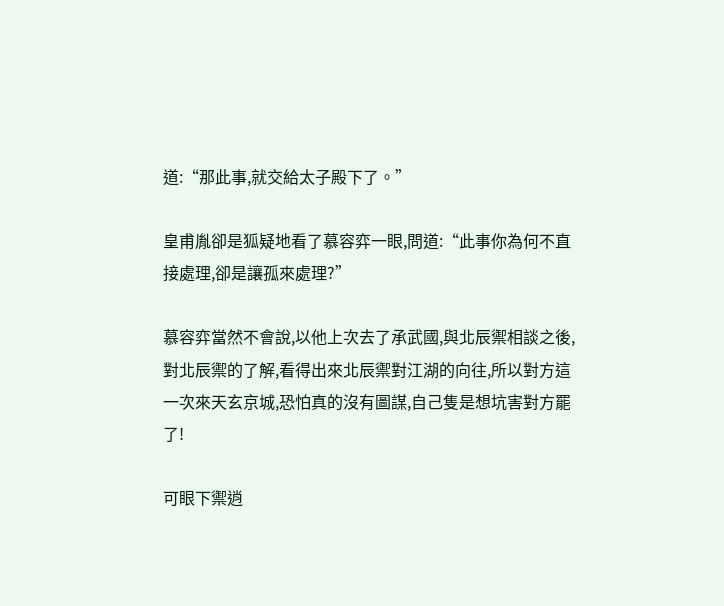道:“那此事,就交給太子殿下了。”

皇甫胤卻是狐疑地看了慕容弈一眼,問道:“此事你為何不直接處理,卻是讓孤來處理?”

慕容弈當然不會說,以他上次去了承武國,與北辰禦相談之後,對北辰禦的了解,看得出來北辰禦對江湖的向往,所以對方這一次來天玄京城,恐怕真的沒有圖謀,自己隻是想坑害對方罷了!

可眼下禦逍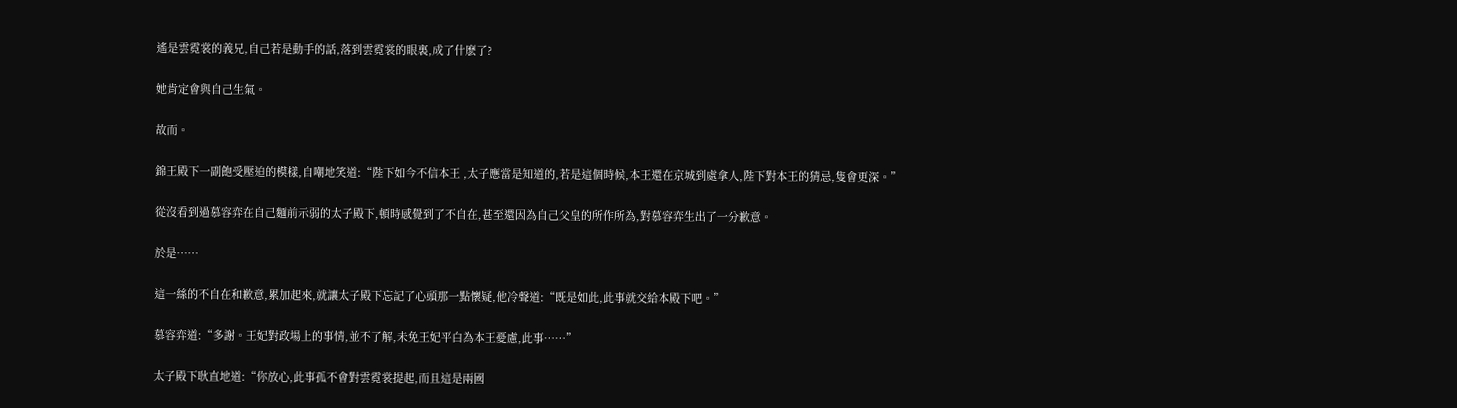遙是雲霓裳的義兄,自己若是動手的話,落到雲霓裳的眼裏,成了什麽了?

她肯定會與自己生氣。

故而。

錦王殿下一副飽受壓迫的模樣,自嘲地笑道:“陛下如今不信本王 ,太子應當是知道的,若是這個時候,本王還在京城到處拿人,陛下對本王的猜忌,隻會更深。”

從沒看到過慕容弈在自己麵前示弱的太子殿下,頓時感覺到了不自在,甚至還因為自己父皇的所作所為,對慕容弈生出了一分歉意。

於是……

這一絲的不自在和歉意,累加起來,就讓太子殿下忘記了心頭那一點懷疑,他冷聲道:“既是如此,此事就交給本殿下吧。”

慕容弈道:“多謝。王妃對政場上的事情,並不了解,未免王妃平白為本王憂慮,此事……”

太子殿下耿直地道:“你放心,此事孤不會對雲霓裳提起,而且這是兩國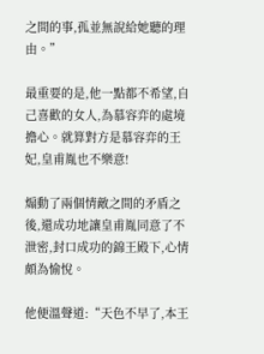之間的事,孤並無說給她聽的理由。”

最重要的是,他一點都不希望,自己喜歡的女人,為慕容弈的處境擔心。就算對方是慕容弈的王妃,皇甫胤也不樂意!

煽動了兩個情敵之間的矛盾之後,還成功地讓皇甫胤同意了不泄密,封口成功的錦王殿下,心情頗為愉悅。

他便溫聲道:“天色不早了,本王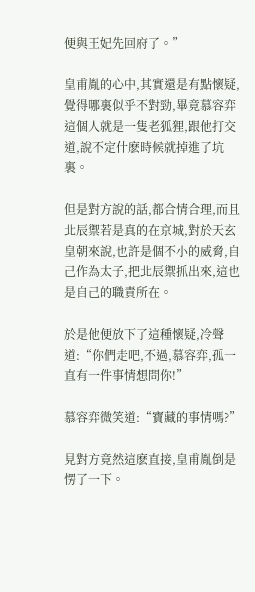便與王妃先回府了。”

皇甫胤的心中,其實還是有點懷疑,覺得哪裏似乎不對勁,畢竟慕容弈這個人就是一隻老狐狸,跟他打交道,說不定什麽時候就掉進了坑裏。

但是對方說的話,都合情合理,而且北辰禦若是真的在京城,對於天玄皇朝來說,也許是個不小的威脅,自己作為太子,把北辰禦抓出來,這也是自己的職責所在。

於是他便放下了這種懷疑,冷聲道:“你們走吧,不過,慕容弈,孤一直有一件事情想問你!”

慕容弈微笑道:“寶藏的事情嗎?”

見對方竟然這麽直接,皇甫胤倒是愣了一下。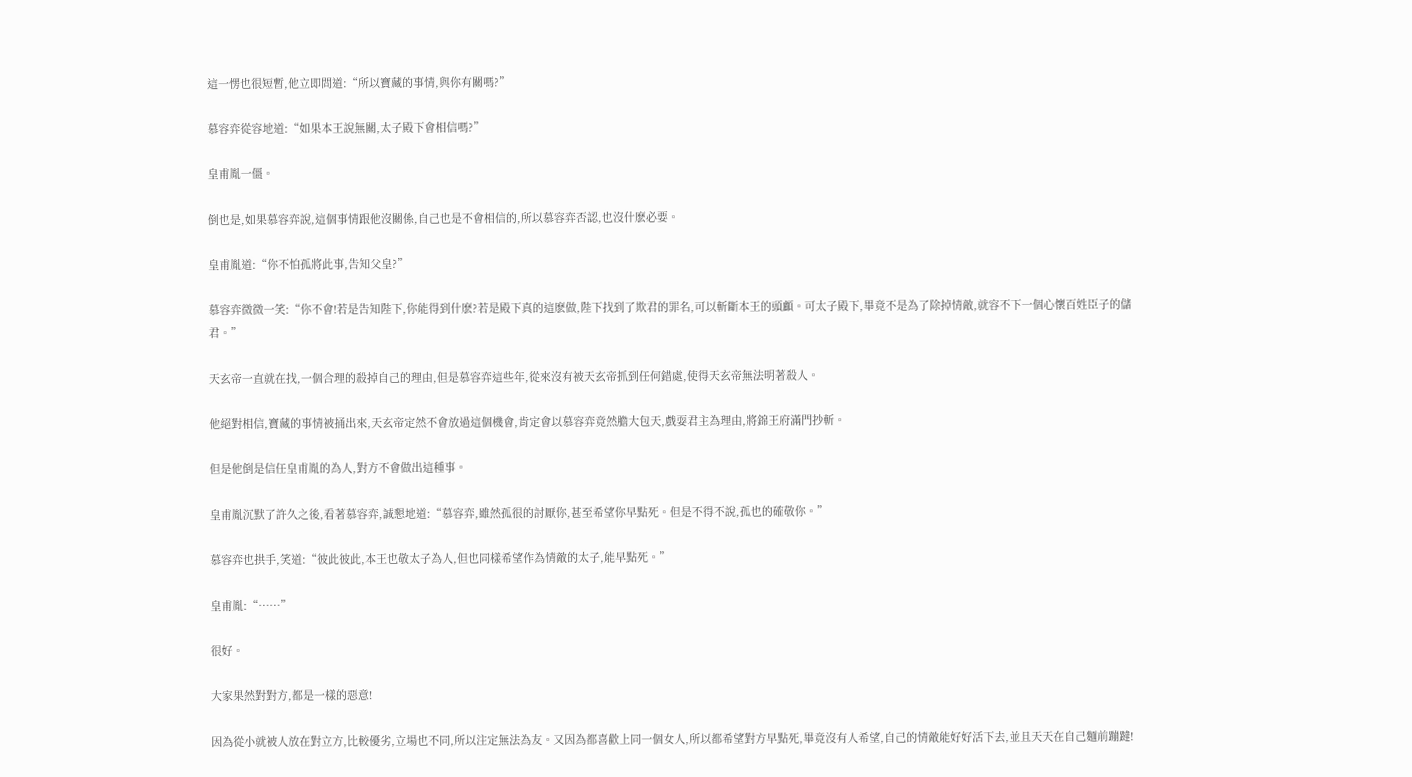這一愣也很短暫,他立即問道:“所以寶藏的事情,與你有關嗎?”

慕容弈從容地道:“如果本王說無關,太子殿下會相信嗎?”

皇甫胤一僵。

倒也是,如果慕容弈說,這個事情跟他沒關係,自己也是不會相信的,所以慕容弈否認,也沒什麽必要。

皇甫胤道:“你不怕孤將此事,告知父皇?”

慕容弈微微一笑:“你不會!若是告知陛下,你能得到什麽?若是殿下真的這麽做,陛下找到了欺君的罪名,可以斬斷本王的頭顱。可太子殿下,畢竟不是為了除掉情敵,就容不下一個心懷百姓臣子的儲君。”

天玄帝一直就在找,一個合理的殺掉自己的理由,但是慕容弈這些年,從來沒有被天玄帝抓到任何錯處,使得天玄帝無法明著殺人。

他絕對相信,寶藏的事情被捅出來,天玄帝定然不會放過這個機會,肯定會以慕容弈竟然膽大包天,戲耍君主為理由,將錦王府滿門抄斬。

但是他倒是信任皇甫胤的為人,對方不會做出這種事。

皇甫胤沉默了許久之後,看著慕容弈,誠懇地道:“慕容弈,雖然孤很的討厭你,甚至希望你早點死。但是不得不說,孤也的確敬你。”

慕容弈也拱手,笑道:“彼此彼此,本王也敬太子為人,但也同樣希望作為情敵的太子,能早點死。”

皇甫胤:“……”

很好。

大家果然對對方,都是一樣的惡意!

因為從小就被人放在對立方,比較優劣,立場也不同,所以注定無法為友。又因為都喜歡上同一個女人,所以都希望對方早點死,畢竟沒有人希望,自己的情敵能好好活下去,並且天天在自己麵前蹦躂!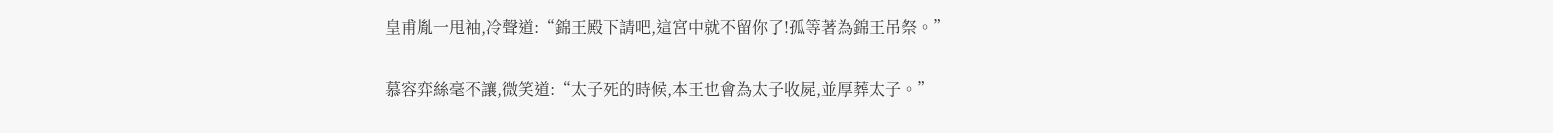皇甫胤一甩袖,冷聲道:“錦王殿下請吧,這宮中就不留你了!孤等著為錦王吊祭。”

慕容弈絲毫不讓,微笑道:“太子死的時候,本王也會為太子收屍,並厚葬太子。”